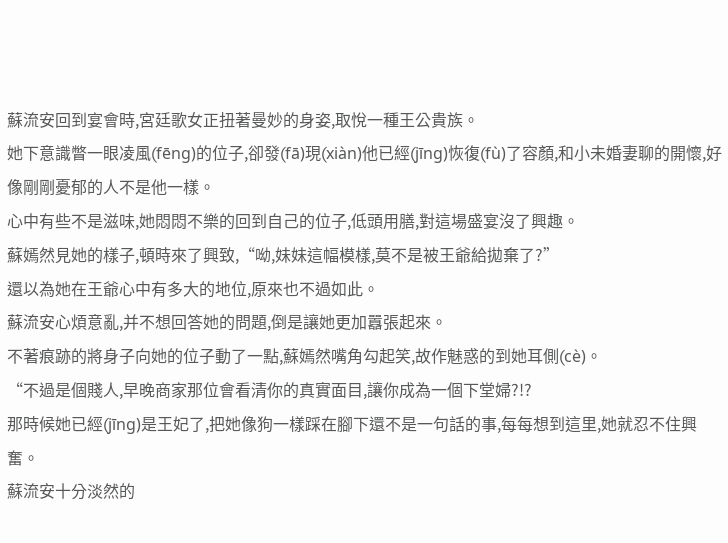蘇流安回到宴會時,宮廷歌女正扭著曼妙的身姿,取悅一種王公貴族。
她下意識瞥一眼凌風(fēng)的位子,卻發(fā)現(xiàn)他已經(jīng)恢復(fù)了容顏,和小未婚妻聊的開懷,好像剛剛憂郁的人不是他一樣。
心中有些不是滋味,她悶悶不樂的回到自己的位子,低頭用膳,對這場盛宴沒了興趣。
蘇嫣然見她的樣子,頓時來了興致,“呦,妹妹這幅模樣,莫不是被王爺給拋棄了?”
還以為她在王爺心中有多大的地位,原來也不過如此。
蘇流安心煩意亂,并不想回答她的問題,倒是讓她更加囂張起來。
不著痕跡的將身子向她的位子動了一點,蘇嫣然嘴角勾起笑,故作魅惑的到她耳側(cè)。
“不過是個賤人,早晚商家那位會看清你的真實面目,讓你成為一個下堂婦?!?
那時候她已經(jīng)是王妃了,把她像狗一樣踩在腳下還不是一句話的事,每每想到這里,她就忍不住興奮。
蘇流安十分淡然的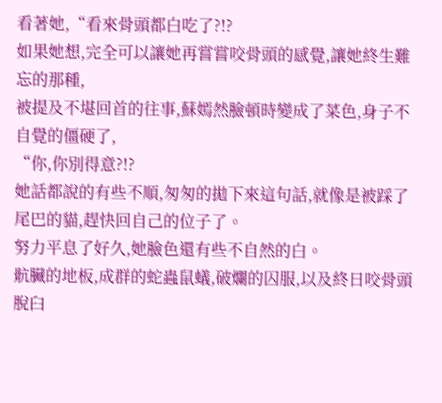看著她,“看來骨頭都白吃了?!?
如果她想,完全可以讓她再嘗嘗咬骨頭的感覺,讓她終生難忘的那種,
被提及不堪回首的往事,蘇嫣然臉頓時變成了菜色,身子不自覺的僵硬了,
“你,你別得意?!?
她話都說的有些不順,匆匆的拋下來這句話,就像是被踩了尾巴的貓,趕快回自己的位子了。
努力平息了好久,她臉色還有些不自然的白。
骯臟的地板,成群的蛇蟲鼠蟻,破爛的囚服,以及終日咬骨頭脫臼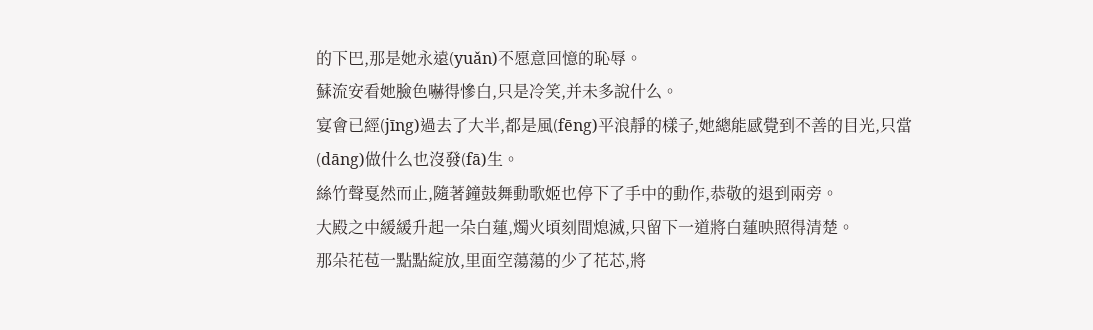的下巴,那是她永遠(yuǎn)不愿意回憶的恥辱。
蘇流安看她臉色嚇得慘白,只是冷笑,并未多說什么。
宴會已經(jīng)過去了大半,都是風(fēng)平浪靜的樣子,她總能感覺到不善的目光,只當(dāng)做什么也沒發(fā)生。
絲竹聲戛然而止,隨著鐘鼓舞動歌姬也停下了手中的動作,恭敬的退到兩旁。
大殿之中緩緩升起一朵白蓮,燭火頃刻間熄滅,只留下一道將白蓮映照得清楚。
那朵花苞一點點綻放,里面空蕩蕩的少了花芯,將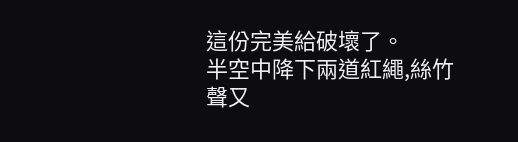這份完美給破壞了。
半空中降下兩道紅繩,絲竹聲又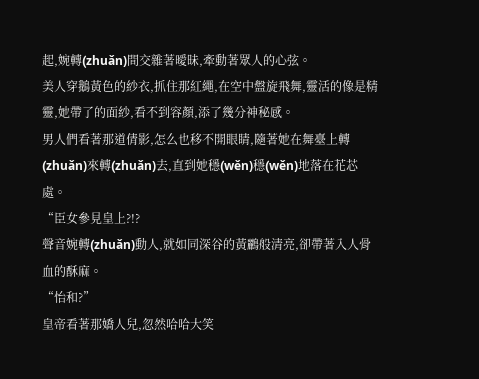起,婉轉(zhuǎn)間交雜著曖昧,牽動著眾人的心弦。
美人穿鵝黃色的紗衣,抓住那紅繩,在空中盤旋飛舞,靈活的像是精靈,她帶了的面紗,看不到容顏,添了幾分神秘感。
男人們看著那道倩影,怎么也移不開眼睛,隨著她在舞臺上轉(zhuǎn)來轉(zhuǎn)去,直到她穩(wěn)穩(wěn)地落在花芯處。
“臣女參見皇上?!?
聲音婉轉(zhuǎn)動人,就如同深谷的黃鸝般清亮,卻帶著入人骨血的酥麻。
“怡和?”
皇帝看著那嬌人兒,忽然哈哈大笑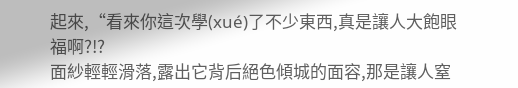起來,“看來你這次學(xué)了不少東西,真是讓人大飽眼福啊?!?
面紗輕輕滑落,露出它背后絕色傾城的面容,那是讓人窒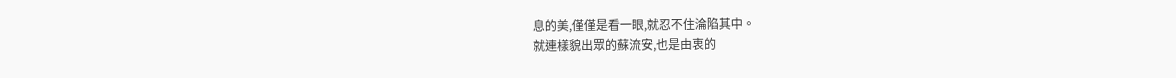息的美,僅僅是看一眼,就忍不住淪陷其中。
就連樣貌出眾的蘇流安,也是由衷的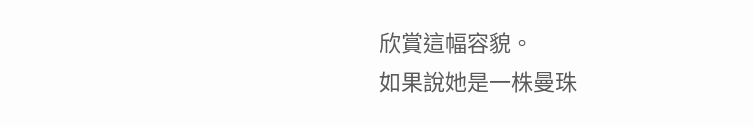欣賞這幅容貌。
如果說她是一株曼珠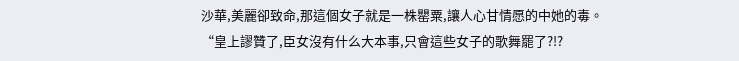沙華,美麗卻致命,那這個女子就是一株罌粟,讓人心甘情愿的中她的毒。
“皇上謬贊了,臣女沒有什么大本事,只會這些女子的歌舞罷了?!?